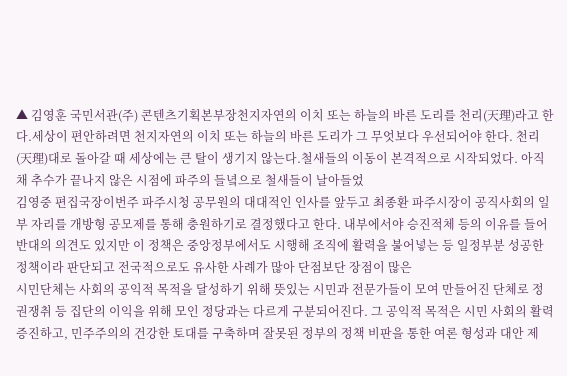▲ 김영훈 국민서관(주) 콘텐츠기획본부장천지자연의 이치 또는 하늘의 바른 도리를 천리(天理)라고 한다.세상이 편안하려면 천지자연의 이치 또는 하늘의 바른 도리가 그 무엇보다 우선되어야 한다. 천리(天理)대로 돌아갈 때 세상에는 큰 탈이 생기지 않는다.철새들의 이동이 본격적으로 시작되었다. 아직 채 추수가 끝나지 않은 시점에 파주의 들녘으로 철새들이 날아들었
김영중 편집국장이번주 파주시청 공무원의 대대적인 인사를 앞두고 최종환 파주시장이 공직사회의 일부 자리를 개방형 공모제를 통해 충원하기로 결정했다고 한다. 내부에서야 승진적체 등의 이유를 들어 반대의 의견도 있지만 이 정책은 중앙정부에서도 시행해 조직에 활력을 불어넣는 등 일정부분 성공한 정책이라 판단되고 전국적으로도 유사한 사례가 많아 단점보단 장점이 많은
시민단체는 사회의 공익적 목적을 달성하기 위해 뜻있는 시민과 전문가들이 모여 만들어진 단체로 정권쟁취 등 집단의 이익을 위해 모인 정당과는 다르게 구분되어진다. 그 공익적 목적은 시민 사회의 활력 증진하고, 민주주의의 건강한 토대를 구축하며 잘못된 정부의 정책 비판을 통한 여론 형성과 대안 제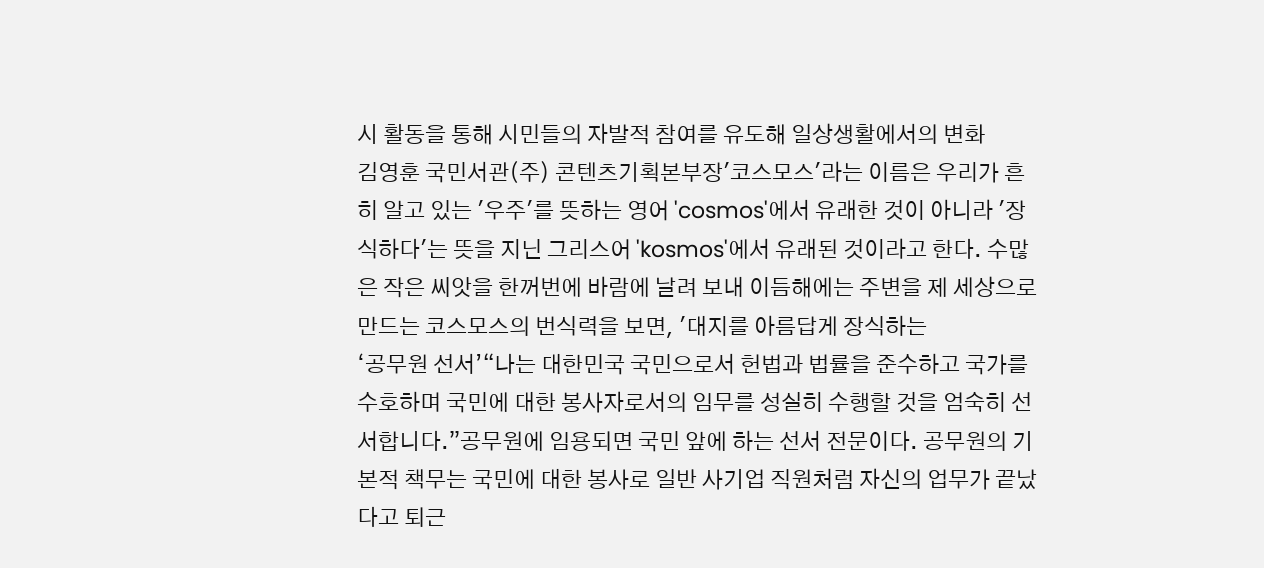시 활동을 통해 시민들의 자발적 참여를 유도해 일상생활에서의 변화
김영훈 국민서관(주) 콘텐츠기획본부장'코스모스'라는 이름은 우리가 흔히 알고 있는 '우주'를 뜻하는 영어 'cosmos'에서 유래한 것이 아니라 '장식하다'는 뜻을 지닌 그리스어 'kosmos'에서 유래된 것이라고 한다. 수많은 작은 씨앗을 한꺼번에 바람에 날려 보내 이듬해에는 주변을 제 세상으로 만드는 코스모스의 번식력을 보면, '대지를 아름답게 장식하는
‘공무원 선서’“나는 대한민국 국민으로서 헌법과 법률을 준수하고 국가를 수호하며 국민에 대한 봉사자로서의 임무를 성실히 수행할 것을 엄숙히 선서합니다.”공무원에 임용되면 국민 앞에 하는 선서 전문이다. 공무원의 기본적 책무는 국민에 대한 봉사로 일반 사기업 직원처럼 자신의 업무가 끝났다고 퇴근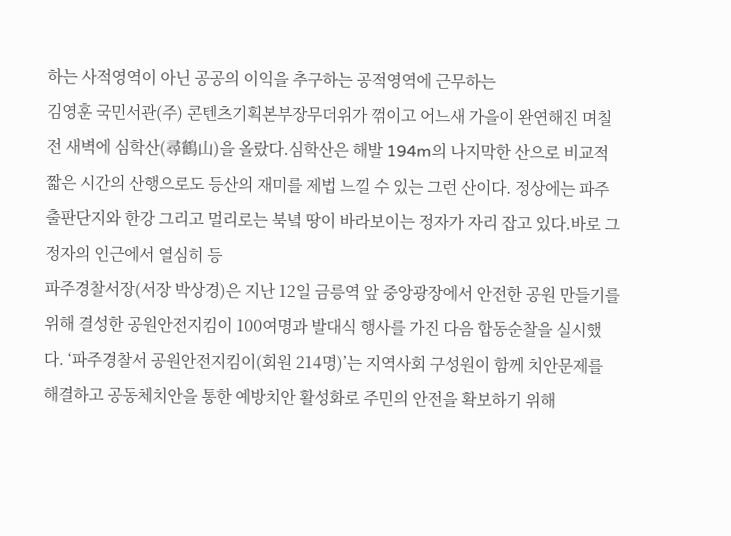하는 사적영역이 아닌 공공의 이익을 추구하는 공적영역에 근무하는
김영훈 국민서관(주) 콘텐츠기획본부장무더위가 꺾이고 어느새 가을이 완연해진 며칠전 새벽에 심학산(尋鶴山)을 올랐다.심학산은 해발 194m의 나지막한 산으로 비교적 짧은 시간의 산행으로도 등산의 재미를 제법 느낄 수 있는 그런 산이다. 정상에는 파주출판단지와 한강 그리고 멀리로는 북녘 땅이 바라보이는 정자가 자리 잡고 있다.바로 그 정자의 인근에서 열심히 등
파주경찰서장(서장 박상경)은 지난 12일 금릉역 앞 중앙광장에서 안전한 공원 만들기를 위해 결성한 공원안전지킴이 100여명과 발대식 행사를 가진 다음 합동순찰을 실시했다. ‘파주경찰서 공원안전지킴이(회원 214명)’는 지역사회 구성원이 함께 치안문제를 해결하고 공동체치안을 통한 예방치안 활성화로 주민의 안전을 확보하기 위해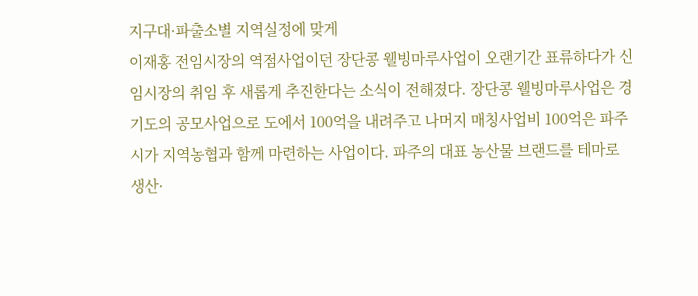지구대·파출소별 지역실정에 맞게
이재홍 전임시장의 역점사업이던 장단콩 웰빙마루사업이 오랜기간 표류하다가 신임시장의 취임 후 새롭게 추진한다는 소식이 전해졌다. 장단콩 웰빙마루사업은 경기도의 공모사업으로 도에서 100억을 내려주고 나머지 매칭사업비 100억은 파주시가 지역농협과 함께 마련하는 사업이다. 파주의 대표 농산물 브랜드를 테마로 생산·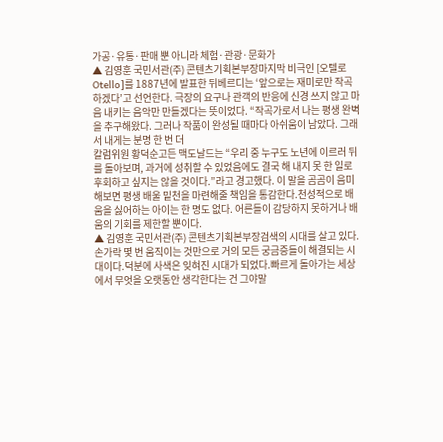가공·유통·판매 뿐 아니라 체험·관광·문화가
▲ 김영훈 국민서관(주) 콘텐츠기획본부장마지막 비극인 [오텔로 Otello]를 1887년에 발표한 뒤베르디는 ‘앞으로는 재미로만 작곡하겠다’고 선언한다. 극장의 요구나 관객의 반응에 신경 쓰지 않고 마음 내키는 음악만 만들겠다는 뜻이었다. “작곡가로서 나는 평생 완벽을 추구해왔다. 그러나 작품이 완성될 때마다 아쉬움이 남았다. 그래서 내게는 분명 한 번 더
칼럼위원 황덕순고든 맥도날드는 “우리 중 누구도 노년에 이르러 뒤를 돌아보며, 과거에 성취할 수 있었음에도 결국 해 내지 못 한 일로 후회하고 싶지는 않을 것이다.”라고 경고했다. 이 말을 곰곰이 음미해보면 평생 배울 밑천을 마련해줄 책임을 통감한다.천성적으로 배움을 싫어하는 아이는 한 명도 없다. 어른들이 감당하지 못하거나 배움의 기회를 제한할 뿐이다.
▲ 김영훈 국민서관(주) 콘텐츠기획본부장검색의 시대를 살고 있다.손가락 몇 번 움직이는 것만으로 거의 모든 궁금증들이 해결되는 시대이다.덕분에 사색은 잊혀진 시대가 되었다.빠르게 돌아가는 세상에서 무엇을 오랫동안 생각한다는 건 그야말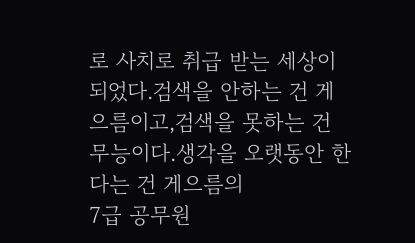로 사치로 취급 받는 세상이 되었다.검색을 안하는 건 게으름이고,검색을 못하는 건 무능이다.생각을 오랫동안 한다는 건 게으름의
7급 공무원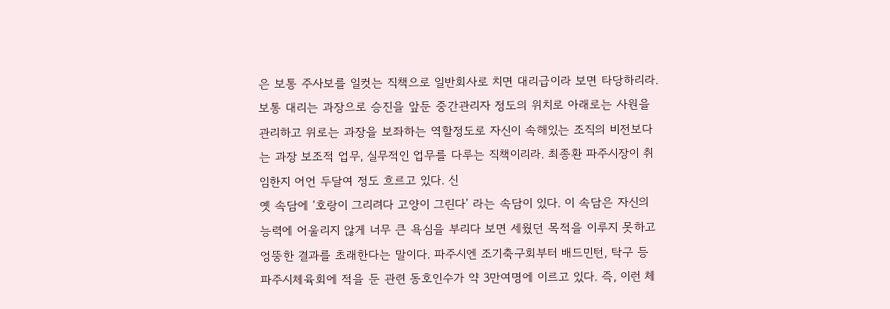은 보통 주사보를 일컷는 직책으로 일반회사로 치면 대리급이라 보면 타당하리라. 보통 대리는 과장으로 승진을 앞둔 중간관리자 정도의 위치로 아래로는 사원을 관리하고 위로는 과장을 보좌하는 역할정도로 자신이 속해있는 조직의 비전보다는 과장 보조적 업무, 실무적인 업무를 다루는 직책이리라. 최종환 파주시장이 취임한지 어언 두달여 정도 흐르고 있다. 신
옛 속담에 ‘호랑이 그리려다 고양이 그린다’ 라는 속담이 있다. 이 속담은 자신의 능력에 어울리지 않게 너무 큰 욕심을 부리다 보면 세웠던 목적을 이루지 못하고 엉뚱한 결과를 초래한다는 말이다. 파주시엔 조기축구회부터 배드민턴, 탁구 등 파주시체육회에 적을 둔 관련 동호인수가 약 3만여명에 이르고 있다. 즉, 이런 체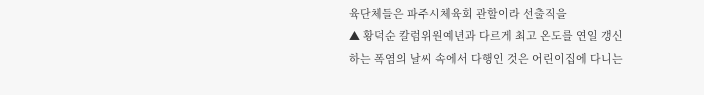육단체들은 파주시체육회 관할이라 선출직을
▲ 황덕순 칼럼위원예년과 다르게 최고 온도를 연일 갱신하는 폭염의 날씨 속에서 다행인 것은 어린이집에 다니는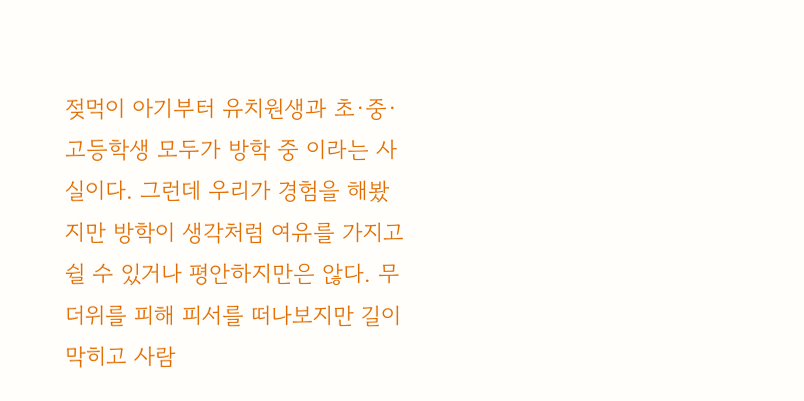젖먹이 아기부터 유치원생과 초·중·고등학생 모두가 방학 중 이라는 사실이다. 그런데 우리가 경험을 해봤지만 방학이 생각처럼 여유를 가지고 쉴 수 있거나 평안하지만은 않다. 무더위를 피해 피서를 떠나보지만 길이 막히고 사람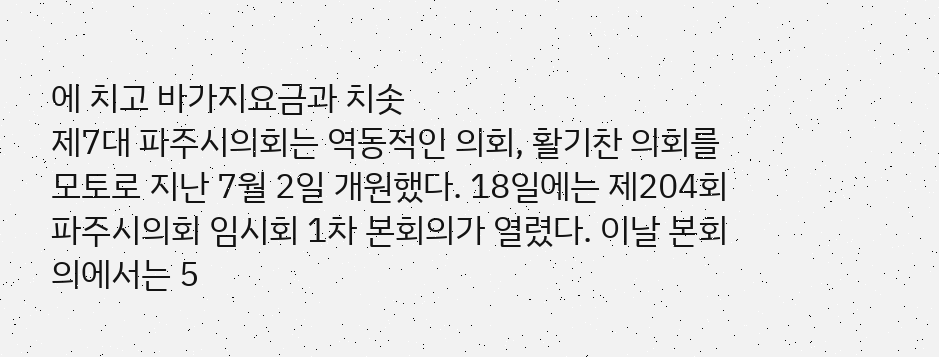에 치고 바가지요금과 치솟
제7대 파주시의회는 역동적인 의회, 활기찬 의회를 모토로 지난 7월 2일 개원했다. 18일에는 제204회 파주시의회 임시회 1차 본회의가 열렸다. 이날 본회의에서는 5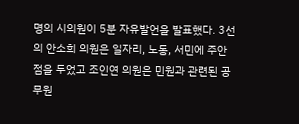명의 시의원이 5분 자유발언을 발표했다. 3선의 안소희 의원은 일자리, 노동, 서민에 주안점을 두었고 조인연 의원은 민원과 관련된 공무원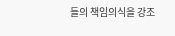들의 책임의식을 강조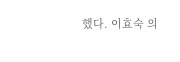했다. 이효숙 의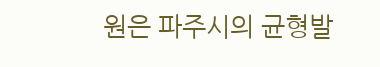원은 파주시의 균형발